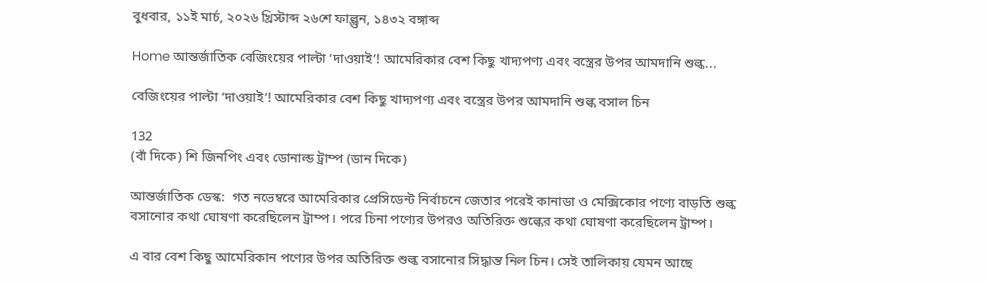বুধবার, ১১ই মার্চ, ২০২৬ খ্রিস্টাব্দ ২৬শে ফাল্গুন, ১৪৩২ বঙ্গাব্দ

Home আন্তর্জাতিক বেজিংয়ের পাল্টা ‘দাওয়াই’! আমেরিকার বেশ কিছু খাদ্যপণ্য এবং বস্ত্রের উপর আমদানি শুল্ক...

বেজিংয়ের পাল্টা ‘দাওয়াই’! আমেরিকার বেশ কিছু খাদ্যপণ্য এবং বস্ত্রের উপর আমদানি শুল্ক বসাল চিন

132
(বাঁ দিকে) শি জিনপিং এবং ডোনাল্ড ট্রাম্প (ডান দিকে)

আন্তর্জাতিক ডেস্ক:  গত নভেম্বরে আমেরিকার প্রেসিডেন্ট নির্বাচনে জেতার পরেই কানাডা ও মেক্সিকোর পণ্যে বাড়তি শুল্ক বসানোর কথা ঘোষণা করেছিলেন ট্রাম্প। পরে চিনা পণ্যের উপরও অতিরিক্ত শুল্কের কথা ঘোষণা করেছিলেন ট্রাম্প।

এ বার বেশ কিছু আমেরিকান পণ্যের উপর অতিরিক্ত শুল্ক বসানোর সিদ্ধান্ত নিল চিন। সেই তালিকায় যেমন আছে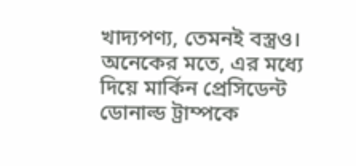খাদ্যপণ্য, তেমনই বস্ত্রও। অনেকের মতে, এর মধ্যে দিয়ে মার্কিন প্রেসিডেন্ট ডোনাল্ড ট্রাম্পকে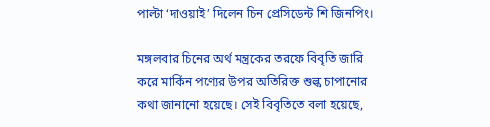পাল্টা ‘দাওয়াই’ দিলেন চিন প্রেসিডেন্ট শি জিনপিং।

মঙ্গলবার চিনের অর্থ মন্ত্রকের তরফে বিবৃতি জারি করে মার্কিন পণ্যের উপর অতিরিক্ত শুল্ক চাপানোর কথা জানানো হয়েছে। সেই বিবৃতিতে বলা হয়েছে,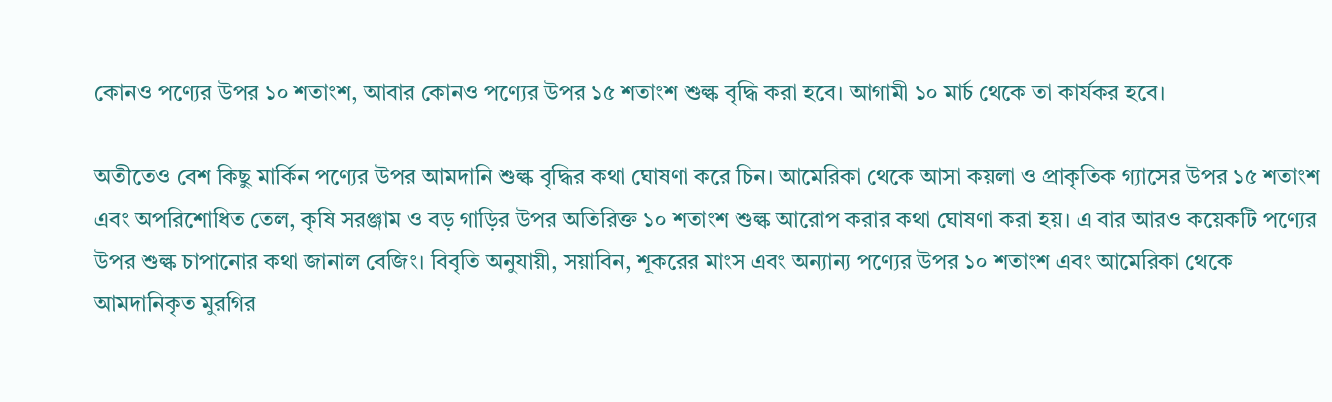কোনও পণ্যের উপর ১০ শতাংশ, আবার কোনও পণ্যের উপর ১৫ শতাংশ শুল্ক বৃদ্ধি করা হবে। আগামী ১০ মার্চ থেকে তা কার্যকর হবে।

অতীতেও বেশ কিছু মার্কিন পণ্যের উপর আমদানি শুল্ক বৃদ্ধির কথা ঘোষণা করে চিন। আমেরিকা থেকে আসা কয়লা ও প্রাকৃতিক গ্যাসের উপর ১৫ শতাংশ এবং অপরিশোধিত তেল, কৃষি সরঞ্জাম ও বড় গাড়ির উপর অতিরিক্ত ১০ শতাংশ শুল্ক আরোপ করার কথা ঘোষণা করা হয়। এ বার আরও কয়েকটি পণ্যের উপর শুল্ক চাপানোর কথা জানাল বেজিং। বিবৃতি অনুযায়ী, সয়াবিন, শূকরের মাংস এবং অন্যান্য পণ্যের উপর ১০ শতাংশ এবং আমেরিকা থেকে আমদানিকৃত মুরগির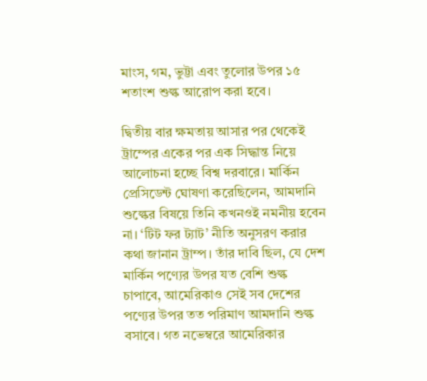মাংস, গম, ভুট্টা এবং তুলোর উপর ১৫ শতাংশ শুল্ক আরোপ করা হবে।

দ্বিতীয় বার ক্ষমতায় আসার পর থেকেই ট্রাম্পের একের পর এক সিদ্ধান্ত নিয়ে আলোচনা হচ্ছে বিশ্ব দরবারে। মার্কিন প্রেসিডেন্ট ঘোষণা করেছিলেন, আমদানি শুল্কের বিষয়ে তিনি কখনওই নমনীয় হবেন না। ‘টিট ফর ট্যাট’ নীতি অনুসরণ করার কথা জানান ট্রাম্প। তাঁর দাবি ছিল, যে দেশ মার্কিন পণ্যের উপর যত বেশি শুল্ক চাপাবে, আমেরিকাও সেই সব দেশের পণ্যের উপর তত পরিমাণ আমদানি শুল্ক বসাবে। গত নভেম্বরে আমেরিকার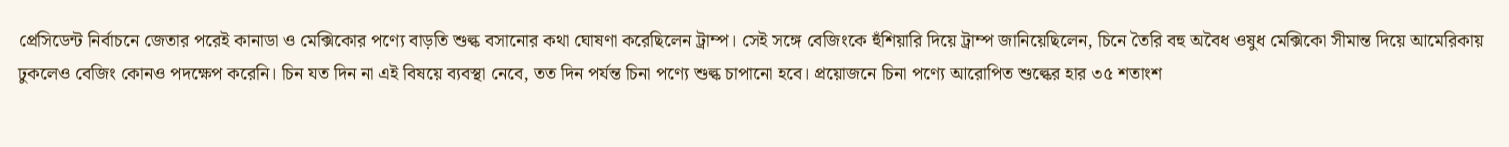প্রেসিডেন্ট নির্বাচনে জেতার পরেই কানাডা ও মেক্সিকোর পণ্যে বাড়তি শুল্ক বসানোর কথা ঘোষণা করেছিলেন ট্রাম্প। সেই সঙ্গে বেজিংকে হুঁশিয়ারি দিয়ে ট্রাম্প জানিয়েছিলেন, চিনে তৈরি বহু অবৈধ ওষুধ মেক্সিকো সীমান্ত দিয়ে আমেরিকায় ঢুকলেও বেজিং কোনও পদক্ষেপ করেনি। চিন যত দিন না এই বিষয়ে ব্যবস্থা নেবে, তত দিন পর্যন্ত চিনা পণ্যে শুল্ক চাপানো হবে। প্রয়োজনে চিনা পণ্যে আরোপিত শুল্কের হার ৩৫ শতাংশ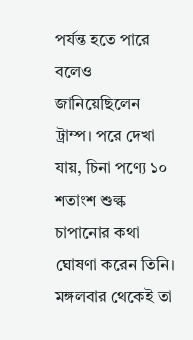পর্যন্ত হতে পারে বলেও জানিয়েছিলেন ট্রাম্প। পরে দেখা যায়, চিনা পণ্যে ১০ শতাংশ শুল্ক চাপানোর কথা ঘোষণা করেন তিনি। মঙ্গলবার থেকেই তা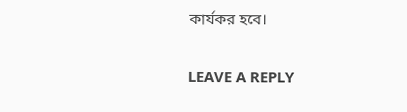কার্যকর হবে।

LEAVE A REPLY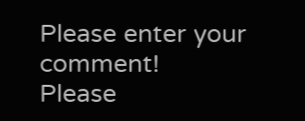Please enter your comment!
Please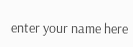enter your name here